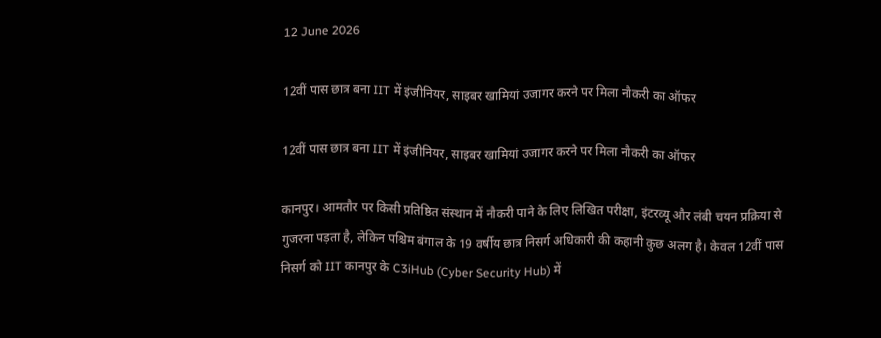12 June 2026

12वीं पास छात्र बना IIT में इंजीनियर, साइबर खामियां उजागर करने पर मिला नौकरी का ऑफर

12वीं पास छात्र बना IIT में इंजीनियर, साइबर खामियां उजागर करने पर मिला नौकरी का ऑफर

कानपुर। आमतौर पर किसी प्रतिष्ठित संस्थान में नौकरी पाने के लिए लिखित परीक्षा, इंटरव्यू और लंबी चयन प्रक्रिया से गुजरना पड़ता है, लेकिन पश्चिम बंगाल के 19 वर्षीय छात्र निसर्ग अधिकारी की कहानी कुछ अलग है। केवल 12वीं पास निसर्ग को IIT कानपुर के C3iHub (Cyber Security Hub) में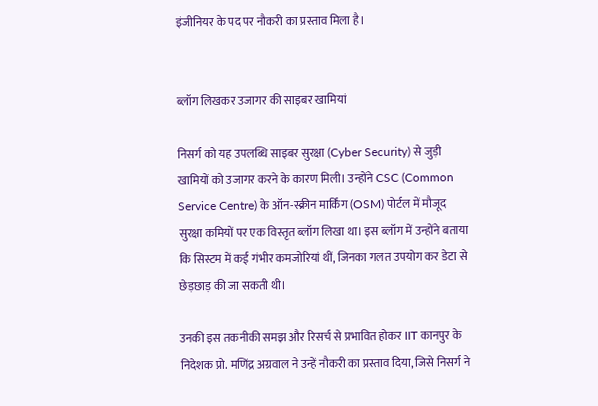इंजीनियर के पद पर नौकरी का प्रस्ताव मिला है।


ब्लॉग लिखकर उजागर की साइबर खामियां

निसर्ग को यह उपलब्धि साइबर सुरक्षा (Cyber Security) से जुड़ी खामियों को उजागर करने के कारण मिली। उन्होंने CSC (Common Service Centre) के ऑन-स्क्रीन मार्किंग (OSM) पोर्टल में मौजूद सुरक्षा कमियों पर एक विस्तृत ब्लॉग लिखा था। इस ब्लॉग में उन्होंने बताया कि सिस्टम में कई गंभीर कमजोरियां थीं, जिनका गलत उपयोग कर डेटा से छेड़छाड़ की जा सकती थी।

उनकी इस तकनीकी समझ और रिसर्च से प्रभावित होकर IIT कानपुर के निदेशक प्रो. मणिंद्र अग्रवाल ने उन्हें नौकरी का प्रस्ताव दिया, जिसे निसर्ग ने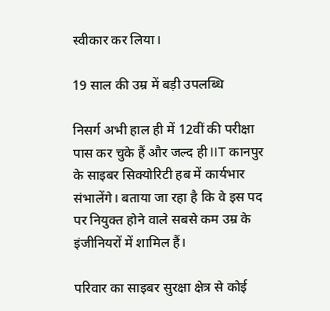स्वीकार कर लिया।

19 साल की उम्र में बड़ी उपलब्धि

निसर्ग अभी हाल ही में 12वीं की परीक्षा पास कर चुके हैं और जल्द ही IIT कानपुर के साइबर सिक्योरिटी हब में कार्यभार संभालेंगे। बताया जा रहा है कि वे इस पद पर नियुक्त होने वाले सबसे कम उम्र के इंजीनियरों में शामिल हैं।

परिवार का साइबर सुरक्षा क्षेत्र से कोई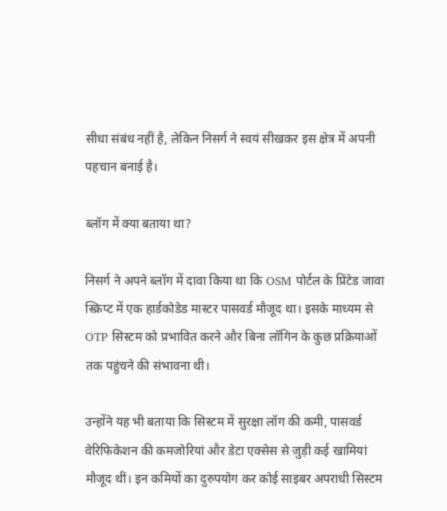सीधा संबंध नहीं है, लेकिन निसर्ग ने स्वयं सीखकर इस क्षेत्र में अपनी पहचान बनाई है।

ब्लॉग में क्या बताया था?

निसर्ग ने अपने ब्लॉग में दावा किया था कि OSM पोर्टल के प्रिंटेड जावा स्क्रिप्ट में एक हार्डकोडेड मास्टर पासवर्ड मौजूद था। इसके माध्यम से OTP सिस्टम को प्रभावित करने और बिना लॉगिन के कुछ प्रक्रियाओं तक पहुंचने की संभावना थी।

उन्होंने यह भी बताया कि सिस्टम में सुरक्षा लॉग की कमी, पासवर्ड वेरिफिकेशन की कमजोरियां और डेटा एक्सेस से जुड़ी कई खामियां मौजूद थीं। इन कमियों का दुरुपयोग कर कोई साइबर अपराधी सिस्टम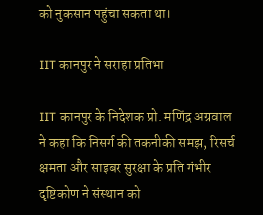को नुकसान पहुंचा सकता था।

IIT कानपुर ने सराहा प्रतिभा

IIT कानपुर के निदेशक प्रो. मणिंद्र अग्रवाल ने कहा कि निसर्ग की तकनीकी समझ, रिसर्च क्षमता और साइबर सुरक्षा के प्रति गंभीर दृष्टिकोण ने संस्थान को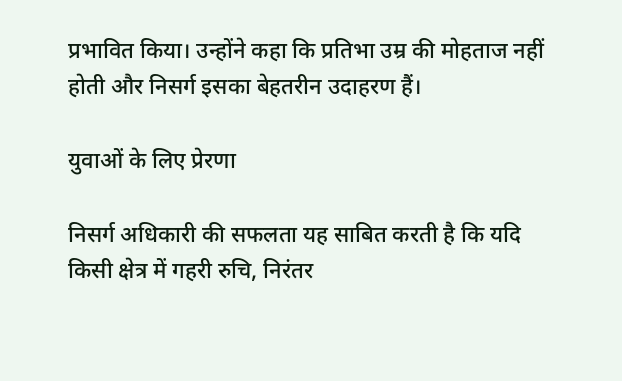प्रभावित किया। उन्होंने कहा कि प्रतिभा उम्र की मोहताज नहीं होती और निसर्ग इसका बेहतरीन उदाहरण हैं।

युवाओं के लिए प्रेरणा

निसर्ग अधिकारी की सफलता यह साबित करती है कि यदि किसी क्षेत्र में गहरी रुचि, निरंतर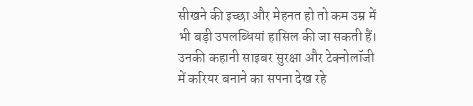सीखने की इच्छा और मेहनत हो तो कम उम्र में भी बड़ी उपलब्धियां हासिल की जा सकती हैं। उनकी कहानी साइबर सुरक्षा और टेक्नोलॉजी में करियर बनाने का सपना देख रहे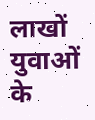लाखों युवाओं के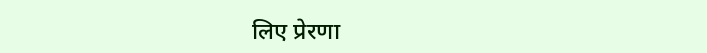लिए प्रेरणा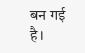बन गई है।